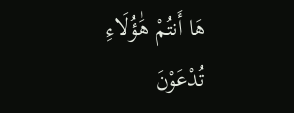هَا أَنتُمْ هَٰؤُلَاءِ تُدْعَوْنَ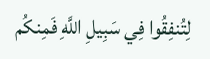لِتُنفِقُوا فِي سَبِيلِ اللَّهِ فَمِنكُم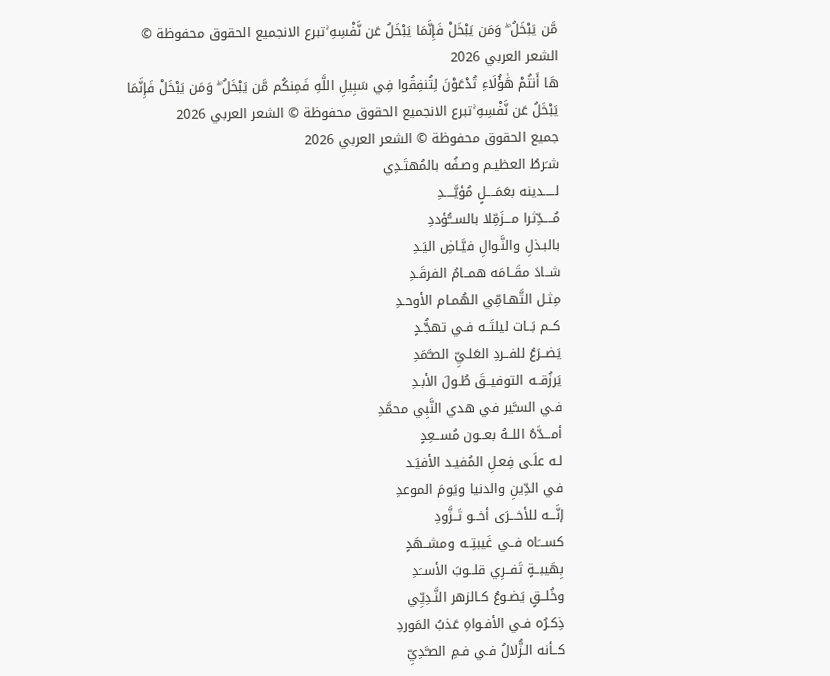مَّن يَبْخَلُ ۖ وَمَن يَبْخَلْ فَإِنَّمَا يَبْخَلُ عَن نَّفْسِهِ ۚتبرع الانجميع الحقوق محفوظة © الشعر العربي 2026
هَا أَنتُمْ هَٰؤُلَاءِ تُدْعَوْنَ لِتُنفِقُوا فِي سَبِيلِ اللَّهِ فَمِنكُم مَّن يَبْخَلُ ۖ وَمَن يَبْخَلْ فَإِنَّمَا يَبْخَلُ عَن نَّفْسِهِ ۚتبرع الانجميع الحقوق محفوظة © الشعر العربي 2026
جميع الحقوق محفوظة © الشعر العربي 2026
شـَرطُ العظيـم وصـفُه بالمُهتَـدِي
لـــــدينه بعَمَــــلٍ مُؤيَّــــدِ
مُــــدِّثرا مـــزَمِّلا بالســـُّؤددِ
بالبـذلِ والنَّـوالِ فيَّـاضِ اليَـدِ
شــادَ مقَــامَه همــامُ الفرقَـدِ
مِثـل التَّهـامِّي الهُمـام الأوحـدِ
كــم بَــات ليلتَــه فـي تهجُّـدٍ
يَضــرَعُ للفــردِ العَلـيِّ الصـَّمَدِ
يَرزُقــه التوفيــقَ طُـولَ الأبـدِ
فـي السـَّير في هدي النَّبِي محمَّدِ
أمـــدَّهُ اللــهُ بعــون مُســعِدٍ
لـه علَـى فِعـلِ المُفيـد الأفيَـد
في الدِّينِ والدنيا ويَومَ الموعدِ
إنَّـــه للأخـــرَى أخــو تَــزَّودِ
كســـَاه فــي غَيبتِــه ومشــهَدٍ
بِهَيبــةٍ تَفــرِي قلــوبَ الأســَدِ
وخُلــقٍ يَضـوعُ كـالزهر النَّـدِيِّي
ذِكـرُه فـي الأفـواهِ عَذبُ المَوردِ
كــأنه الـزُّلالُ فـي فـمِ الصـَّدِيِّ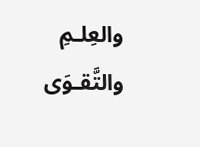والعِلـمِ والتَّقـوَى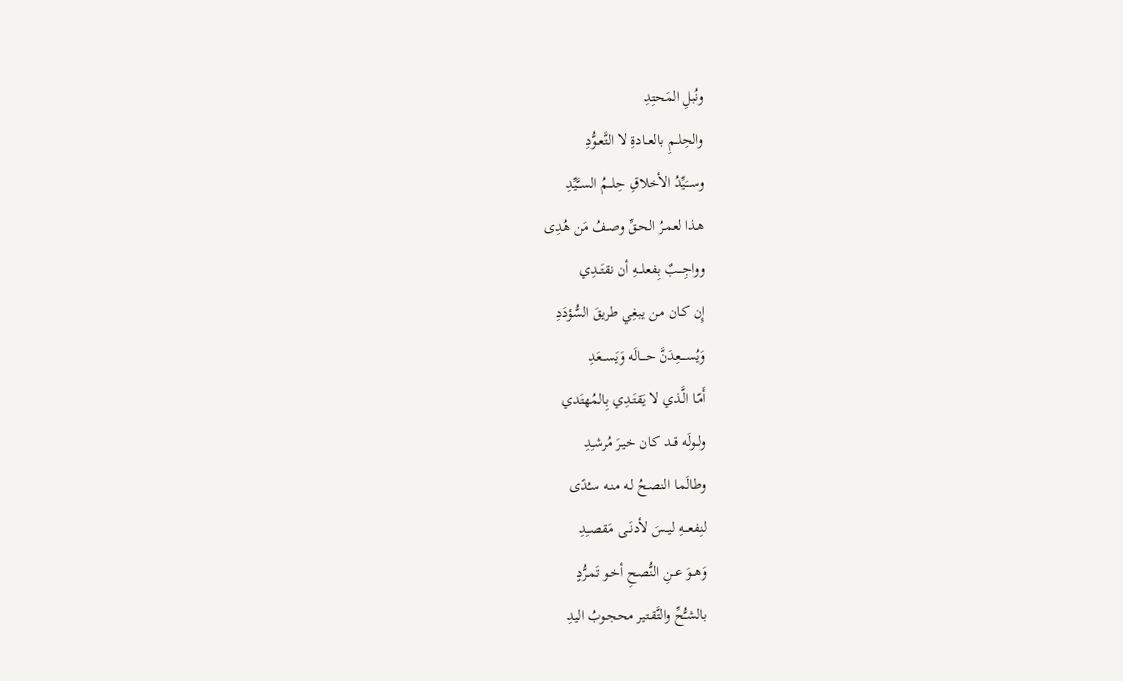ونُبلِ المَحتِدِ
والحِلــمِ بالعــادةِ لا التَّعـوُّدِ
وســـَيِّدُ الأخلاقِ حِلـــمُ الســَّيِّدِ
هـذا لعمـرُ الحـقِّ وصـفُ مَن هُدِى
وواجِـــبٌ بِفعلـــهِ أن نقتَــدِي
إِن كـان مـن يبغِي طريقَ السُّؤدَدِ
وَيُســــعِدَنَّ حــــالَه وَيَســـعَدِ
أَمّـا الَّـذي لا يَقتَـدِي بِالمُهتَدي
ولــولَه قــد كـان خيـرَ مُرشـِدِ
وطالَمـا النصـحُ لـه منـه سـُدًى
لنِفعـــهِ ليــسَ لأدنَــى مَقصــِدِ
وَهــوَ عــنِ النُّصـحِ أخـو تَمـرُّدٍ
بالشـُّحِّ والتَّقـتير محجـوبُ اليدِ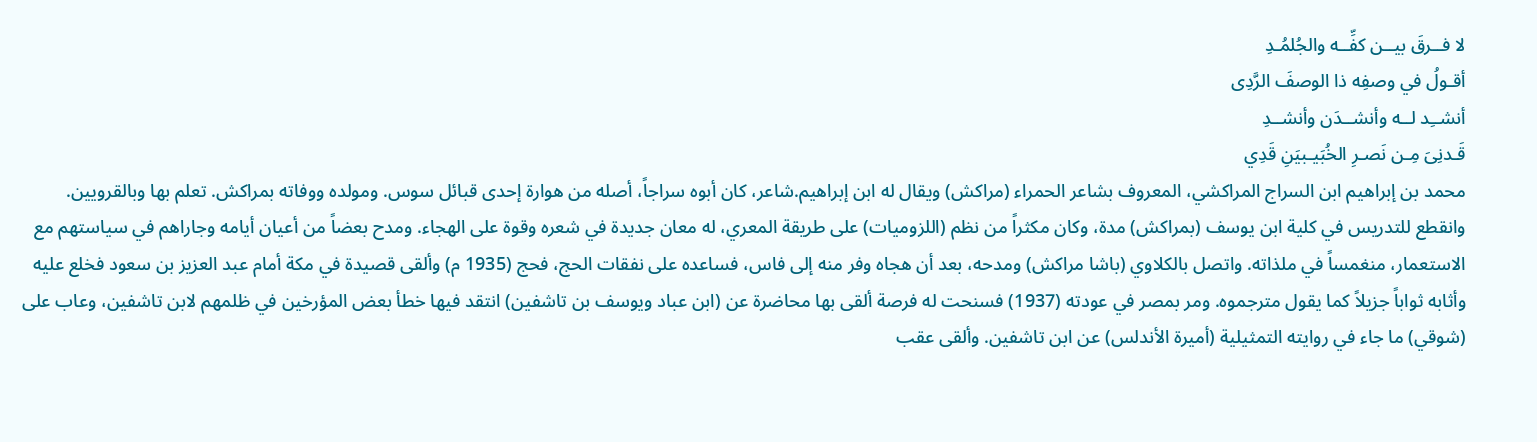لا فــرقَ بيــن كفِّــه والجُلمُـدِ
أقـولُ في وصفِه ذا الوصفَ الرَّدِى
أنشــِد لــه وأنشــدَن وأنشــدِ
قَـدنِىَ مِـن نَصـرِ الخُبَيـبيَنِ قَدِي
محمد بن إبراهيم ابن السراج المراكشي، المعروف بشاعر الحمراء (مراكش) ويقال له ابن إبراهيم.شاعر، كان أبوه سراجاً، أصله من هوارة إحدى قبائل سوس. ومولده ووفاته بمراكش. تعلم بها وبالقرويين. وانقطع للتدريس في كلية ابن يوسف (بمراكش) مدة، وكان مكثراً من نظم (اللزوميات) على طريقة المعري، له معان جديدة في شعره وقوة على الهجاء. ومدح بعضاً من أعيان أيامه وجاراهم في سياستهم مع الاستعمار، منغمساً في ملذاته. واتصل بالكلاوي (باشا مراكش) ومدحه، بعد أن هجاه وفر منه إلى فاس، فساعده على نفقات الحج، فحج (1935 م) وألقى قصيدة في مكة أمام عبد العزيز بن سعود فخلع عليه وأثابه ثواباً جزيلاً كما يقول مترجموه. ومر بمصر في عودته (1937) فسنحت له فرصة ألقى بها محاضرة عن (ابن عباد ويوسف بن تاشفين) انتقد فيها خطأ بعض المؤرخين في ظلمهم لابن تاشفين، وعاب على (شوقي) ما جاء في روايته التمثيلية (أميرة الأندلس) عن ابن تاشفين. وألقى عقب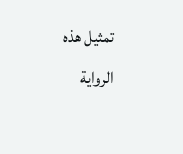تمثيل هذه الرواية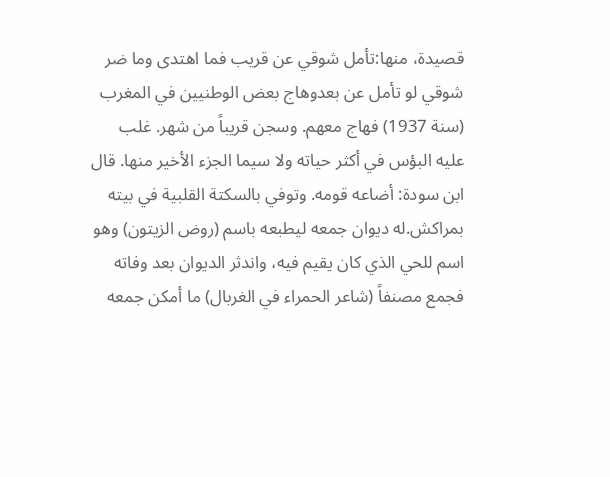قصيدة، منها:تأمل شوقي عن قريب فما اهتدى وما ضر شوقي لو تأمل عن بعدوهاج بعض الوطنيين في المغرب (سنة 1937) فهاج معهم. وسجن قريباً من شهر. غلب عليه البؤس في أكثر حياته ولا سيما الجزء الأخير منها. قال ابن سودة: أضاعه قومه. وتوفي بالسكتة القلبية في بيته بمراكش.له ديوان جمعه ليطبعه باسم (روض الزيتون) وهو اسم للحي الذي كان يقيم فيه، واندثر الديوان بعد وفاته فجمع مصنفاً (شاعر الحمراء في الغربال) ما أمكن جمعه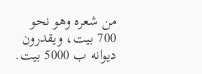من شعره وهو نحو 700 بيت، ويقدرون ديوانه ب 5000 بيت.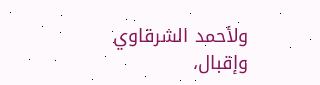ولأحمد الشرقاوي وإقبال،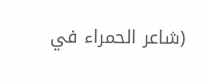(شاعر الحمراء في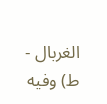الغربال - ط) وفيه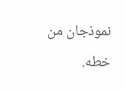نموذجان من خطه.